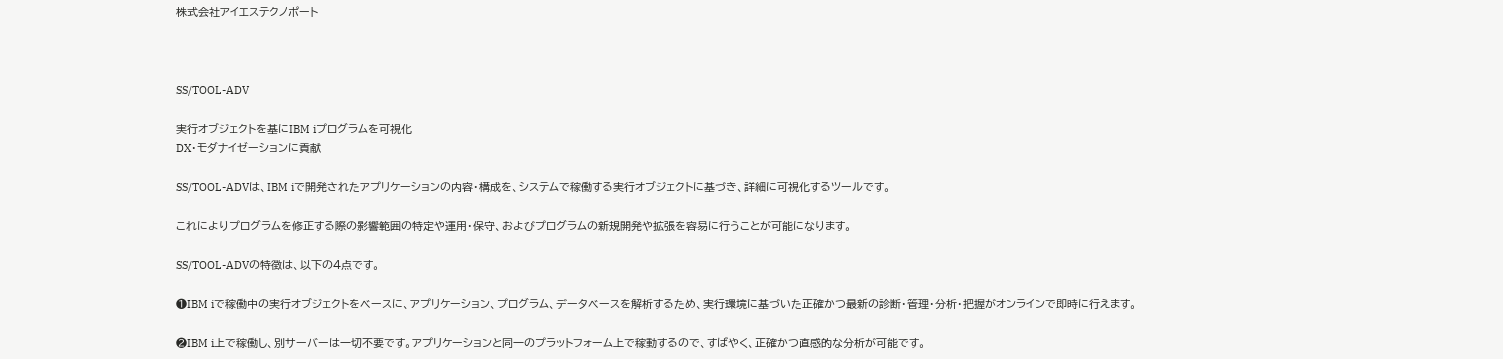株式会社アイエステクノポート



SS/TOOL-ADV

実行オブジェクトを基にIBM iプログラムを可視化
DX・モダナイゼーションに貢献

SS/TOOL-ADVは、IBM iで開発されたアプリケーションの内容・構成を、システムで稼働する実行オブジェクトに基づき、詳細に可視化するツールです。

これによりプログラムを修正する際の影響範囲の特定や運用・保守、およびプログラムの新規開発や拡張を容易に行うことが可能になります。

SS/TOOL-ADVの特徴は、以下の4点です。

❶IBM iで稼働中の実行オブジェクトをベースに、アプリケーション、プログラム、データベースを解析するため、実行環境に基づいた正確かつ最新の診断・管理・分析・把握がオンラインで即時に行えます。

❷IBM i上で稼働し、別サーバーは一切不要です。アプリケーションと同一のプラットフォーム上で稼動するので、すばやく、正確かつ直感的な分析が可能です。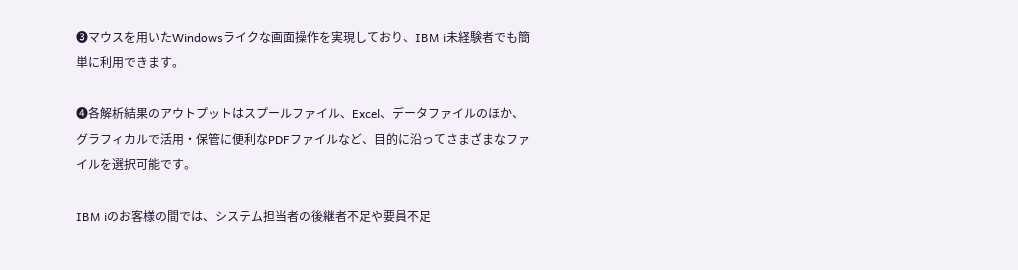❸マウスを用いたWindowsライクな画面操作を実現しており、IBM i未経験者でも簡単に利用できます。

❹各解析結果のアウトプットはスプールファイル、Excel、データファイルのほか、グラフィカルで活用・保管に便利なPDFファイルなど、目的に沿ってさまざまなファイルを選択可能です。

IBM iのお客様の間では、システム担当者の後継者不足や要員不足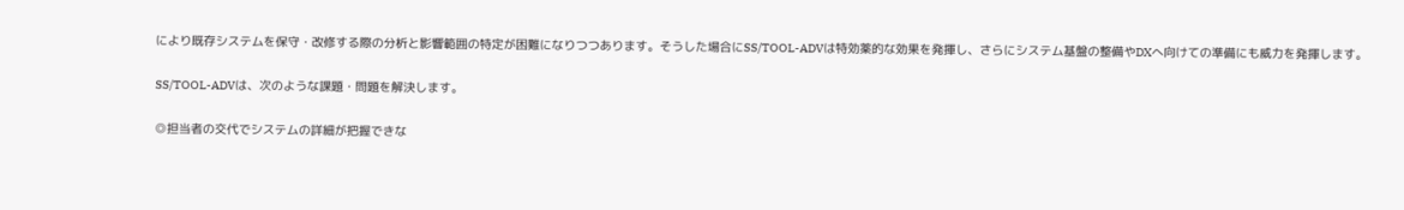により既存システムを保守・改修する際の分析と影響範囲の特定が困難になりつつあります。そうした場合にSS/TOOL-ADVは特効薬的な効果を発揮し、さらにシステム基盤の整備やDXへ向けての準備にも威力を発揮します。

SS/TOOL-ADVは、次のような課題・問題を解決します。

◎担当者の交代でシステムの詳細が把握できな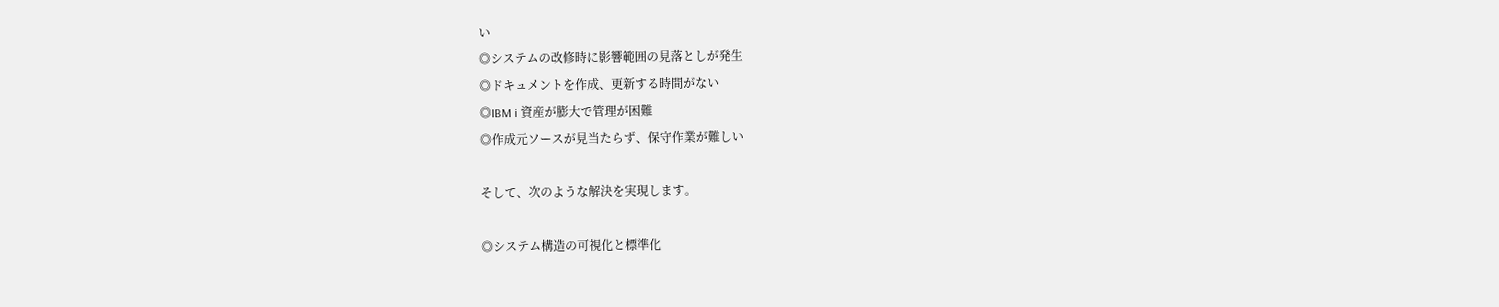い
◎システムの改修時に影響範囲の見落としが発生
◎ドキュメントを作成、更新する時間がない
◎IBM i 資産が膨大で管理が困難
◎作成元ソースが見当たらず、保守作業が難しい

そして、次のような解決を実現します。

◎システム構造の可視化と標準化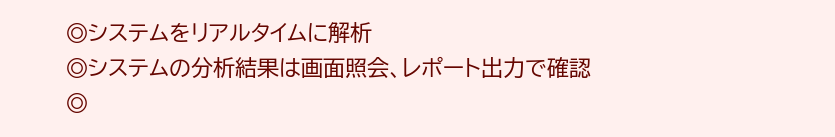◎システムをリアルタイムに解析
◎システムの分析結果は画面照会、レポート出力で確認
◎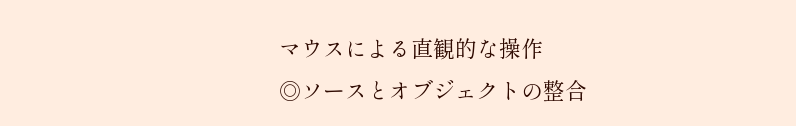マウスによる直観的な操作
◎ソースとオブジェクトの整合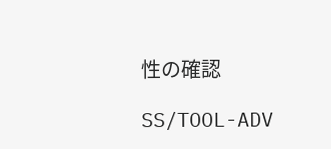性の確認

SS/TOOL-ADV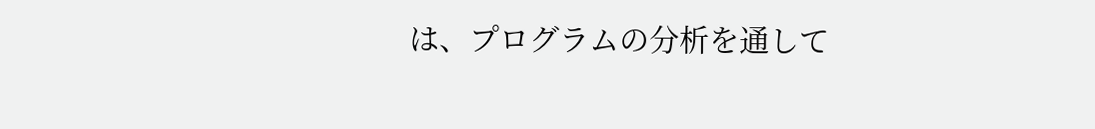は、プログラムの分析を通して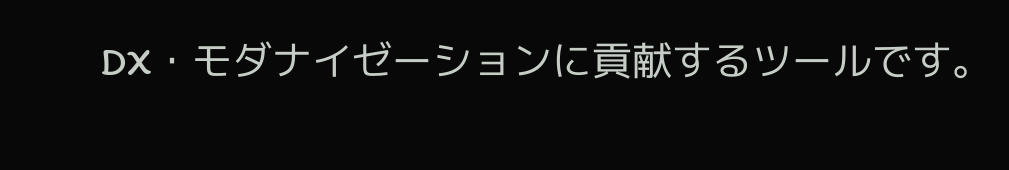DX・モダナイゼーションに貢献するツールです。